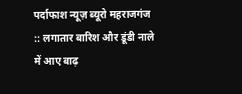पर्दाफाश न्यूज़ ब्यूरो महराजगंज :: लगातार बारिश और डूंडी नाले में आए बाढ़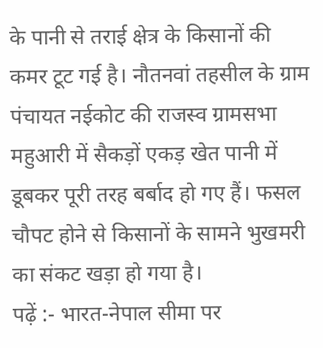के पानी से तराई क्षेत्र के किसानों की कमर टूट गई है। नौतनवां तहसील के ग्राम पंचायत नईकोट की राजस्व ग्रामसभा महुआरी में सैकड़ों एकड़ खेत पानी में डूबकर पूरी तरह बर्बाद हो गए हैं। फसल चौपट होने से किसानों के सामने भुखमरी का संकट खड़ा हो गया है।
पढ़ें :- भारत-नेपाल सीमा पर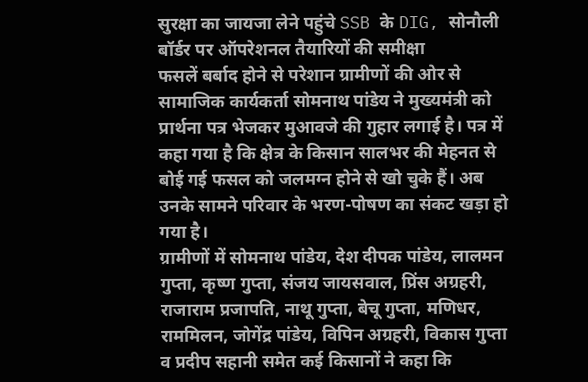सुरक्षा का जायजा लेने पहुंचे SSB के DIG, सोनौली बॉर्डर पर ऑपरेशनल तैयारियों की समीक्षा
फसलें बर्बाद होने से परेशान ग्रामीणों की ओर से सामाजिक कार्यकर्ता सोमनाथ पांडेय ने मुख्यमंत्री को प्रार्थना पत्र भेजकर मुआवजे की गुहार लगाई है। पत्र में कहा गया है कि क्षेत्र के किसान सालभर की मेहनत से बोई गई फसल को जलमग्न होने से खो चुके हैं। अब उनके सामने परिवार के भरण-पोषण का संकट खड़ा हो गया है।
ग्रामीणों में सोमनाथ पांडेय, देश दीपक पांडेय, लालमन गुप्ता, कृष्ण गुप्ता, संजय जायसवाल, प्रिंस अग्रहरी, राजाराम प्रजापति, नाथू गुप्ता, बेचू गुप्ता, मणिधर, राममिलन, जोगेंद्र पांडेय, विपिन अग्रहरी, विकास गुप्ता व प्रदीप सहानी समेत कई किसानों ने कहा कि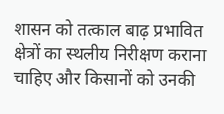शासन को तत्काल बाढ़ प्रभावित क्षेत्रों का स्थलीय निरीक्षण कराना चाहिए और किसानों को उनकी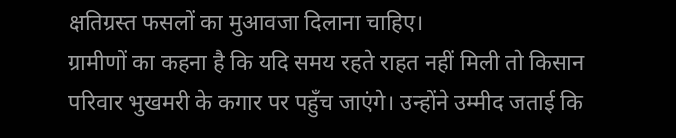क्षतिग्रस्त फसलों का मुआवजा दिलाना चाहिए।
ग्रामीणों का कहना है कि यदि समय रहते राहत नहीं मिली तो किसान परिवार भुखमरी के कगार पर पहुँच जाएंगे। उन्होंने उम्मीद जताई कि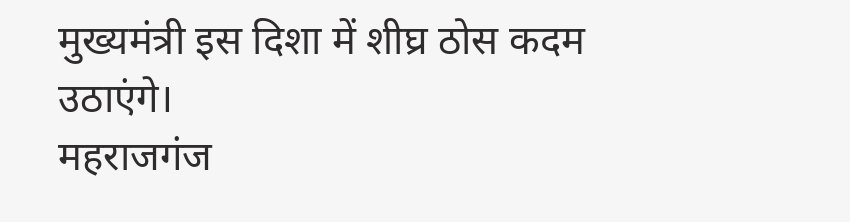मुख्यमंत्री इस दिशा में शीघ्र ठोस कदम उठाएंगे।
महराजगंज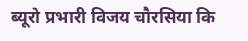ब्यूरो प्रभारी विजय चौरसिया कि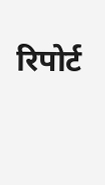रिपोर्ट